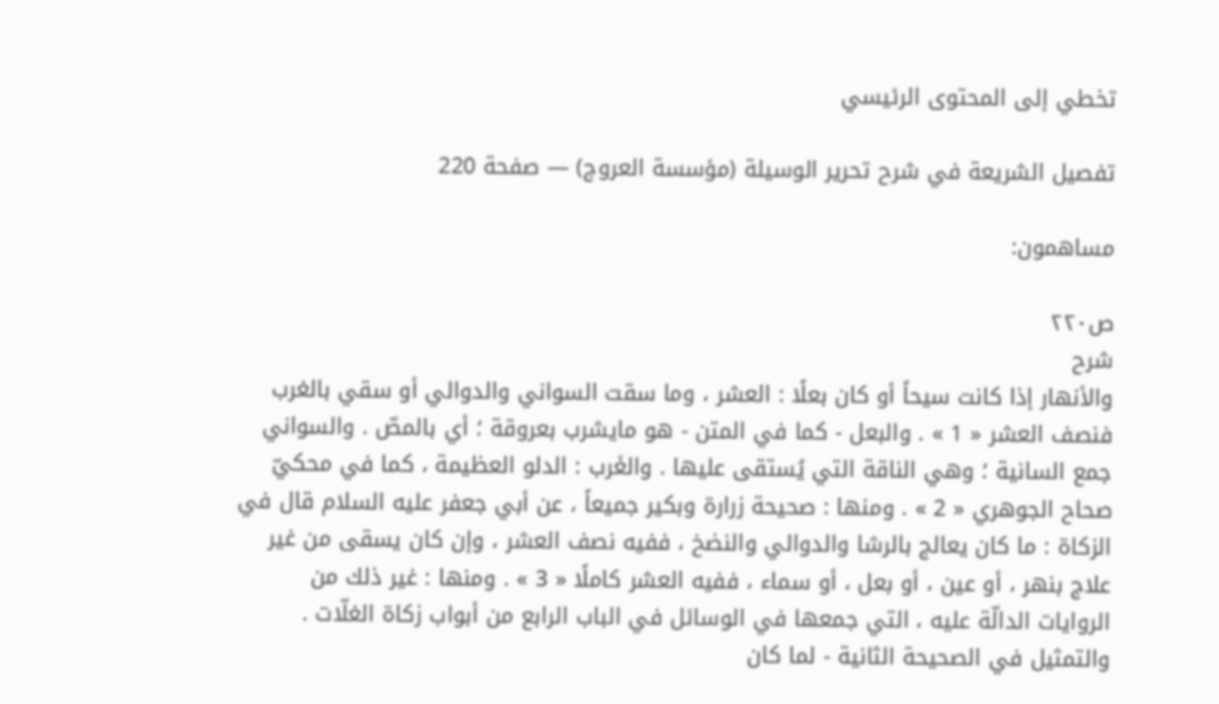تخطي إلى المحتوى الرئيسي

تفصيل الشريعة في شرح تحرير الوسيلة (مؤسسة العروج) — صفحة 220

مساهمون:

ص٢٢٠
شرح
والأنهار إذا كانت سيحاً أو كان بعلًا : العشر ، وما سقت السواني والدوالي أو سقي بالغرب فنصف العشر « 1 » . والبعل - كما في المتن - هو مايشرب بعروقة ؛ أي بالمصّ . والسواني جمع السانية ؛ وهي الناقة التي يُستقى عليها . والغَرب : الدلو العظيمة ، كما في محكيّ صحاح الجوهري « 2 » . ومنها : صحيحة زرارة وبكير جميعاً ، عن أبي جعفر عليه السلام قال في الزكاة : ما كان يعالج بالرشا والدوالي والنضخ ، ففيه نصف العشر ، وإن كان يسقى من غير علاج بنهر ، أو عين ، أو بعل ، أو سماء ، ففيه العشر كاملًا « 3 » . ومنها : غير ذلك من الروايات الدالّة عليه ، التي جمعها في الوسائل في الباب الرابع من أبواب زكاة الغلّات . والتمثيل في الصحيحة الثانية - لما كان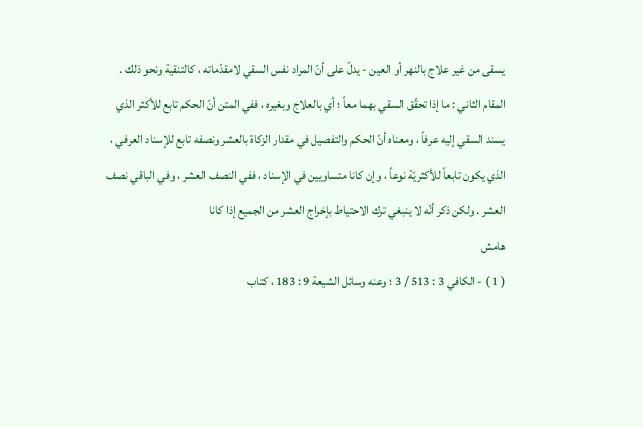يسقى من غير علاج بالنهر أو العين - يدلّ على أنّ المراد نفس السقي لامقدّماته ، كالتنقية ونحو ذلك . المقام الثاني : ما إذا تحقّق السقي بهما معاً ؛ أي بالعلاج وبغيره ، ففي المتن أنّ الحكم تابع للأكثر الذي يسند السقي إليه عرفاً ، ومعناه أنّ الحكم والتفصيل في مقدار الزكاة بالعشر ونصفه تابع للإسناد العرفي ، الذي يكون تابعاً للأكثريّة نوعاً ، وإن كانا متساويين في الإسناد ، ففي النصف العشر ، وفي الباقي نصف العشر . ولكن ذكر أنّه لا ينبغي ترك الاحتياط بإخراج العشر من الجميع إذا كانا
هامش
( 1 ) - الكافي 3 : 513 / 3 ؛ وعنه وسائل الشيعة 9 : 183 ، كتاب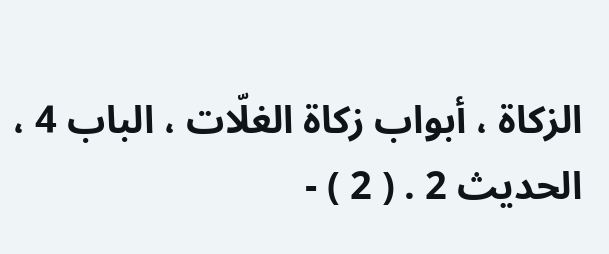الزكاة ، أبواب زكاة الغلّات ، الباب 4 ، الحديث 2 . ( 2 ) -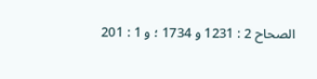الصحاح 2 : 1231 و 1734 ؛ و 1 : 201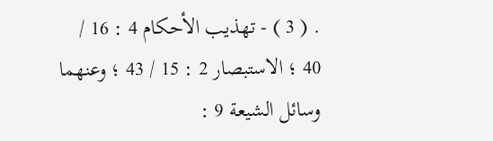. ( 3 ) - تهذيب الأحكام 4 : 16 / 40 ؛ الاستبصار 2 : 15 / 43 ؛ وعنهما وسائل الشيعة 9 :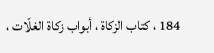184 ، كتاب الزكاة ، أبواب زكاة الغلّات ،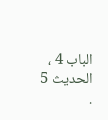الباب 4 ، الحديث 5 .